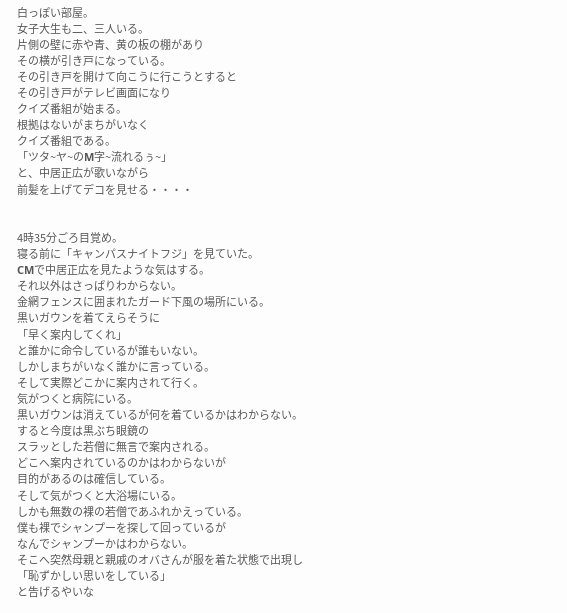白っぽい部屋。
女子大生も二、三人いる。
片側の壁に赤や青、黄の板の棚があり
その横が引き戸になっている。
その引き戸を開けて向こうに行こうとすると
その引き戸がテレビ画面になり
クイズ番組が始まる。
根拠はないがまちがいなく
クイズ番組である。
「ツタ~ヤ~のM字~流れるぅ~」
と、中居正広が歌いながら
前髪を上げてデコを見せる・・・・


4時35分ごろ目覚め。
寝る前に「キャンパスナイトフジ」を見ていた。
CMで中居正広を見たような気はする。
それ以外はさっぱりわからない。
金網フェンスに囲まれたガード下風の場所にいる。
黒いガウンを着てえらそうに
「早く案内してくれ」
と誰かに命令しているが誰もいない。
しかしまちがいなく誰かに言っている。
そして実際どこかに案内されて行く。
気がつくと病院にいる。
黒いガウンは消えているが何を着ているかはわからない。
すると今度は黒ぶち眼鏡の
スラッとした若僧に無言で案内される。
どこへ案内されているのかはわからないが
目的があるのは確信している。
そして気がつくと大浴場にいる。
しかも無数の裸の若僧であふれかえっている。
僕も裸でシャンプーを探して回っているが
なんでシャンプーかはわからない。
そこへ突然母親と親戚のオバさんが服を着た状態で出現し
「恥ずかしい思いをしている」
と告げるやいな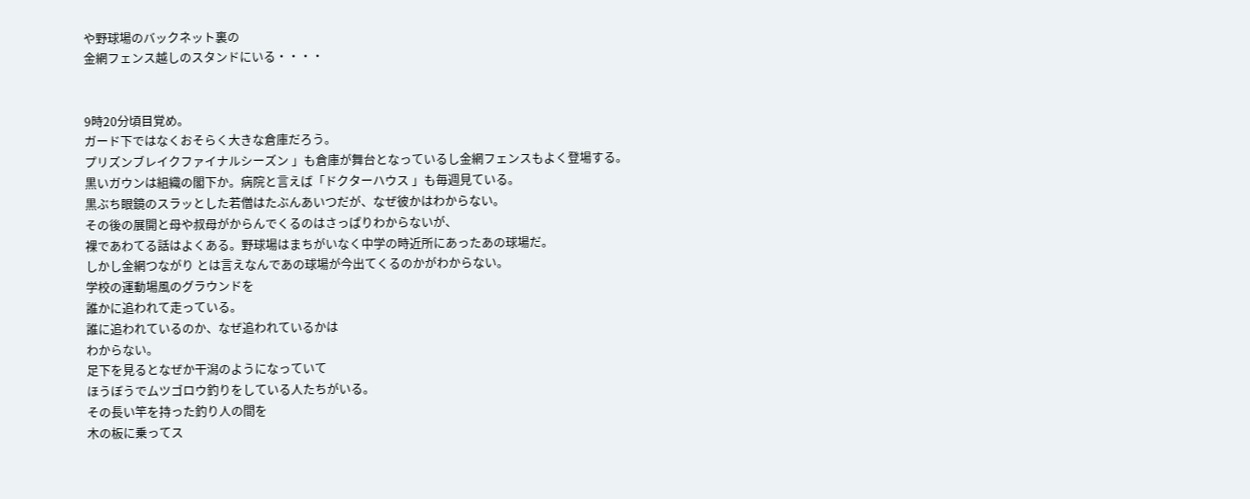や野球場のバックネット裏の
金網フェンス越しのスタンドにいる・・・・


9時20分頃目覚め。
ガード下ではなくおそらく大きな倉庫だろう。
プリズンブレイクファイナルシーズン 」も倉庫が舞台となっているし金網フェンスもよく登場する。
黒いガウンは組織の閣下か。病院と言えば「ドクターハウス 」も毎週見ている。
黒ぶち眼鏡のスラッとした若僧はたぶんあいつだが、なぜ彼かはわからない。
その後の展開と母や叔母がからんでくるのはさっぱりわからないが、
裸であわてる話はよくある。野球場はまちがいなく中学の時近所にあったあの球場だ。
しかし金網つながり とは言えなんであの球場が今出てくるのかがわからない。
学校の運動場風のグラウンドを
誰かに追われて走っている。
誰に追われているのか、なぜ追われているかは
わからない。
足下を見るとなぜか干潟のようになっていて
ほうぼうでムツゴロウ釣りをしている人たちがいる。
その長い竿を持った釣り人の間を
木の板に乗ってス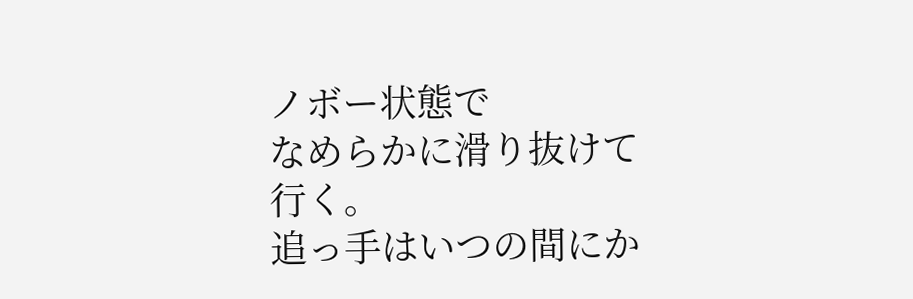ノボー状態で
なめらかに滑り抜けて行く。
追っ手はいつの間にか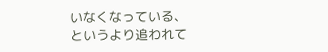いなくなっている、
というより追われて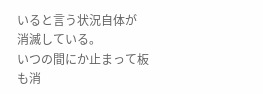いると言う状況自体が
消滅している。
いつの間にか止まって板も消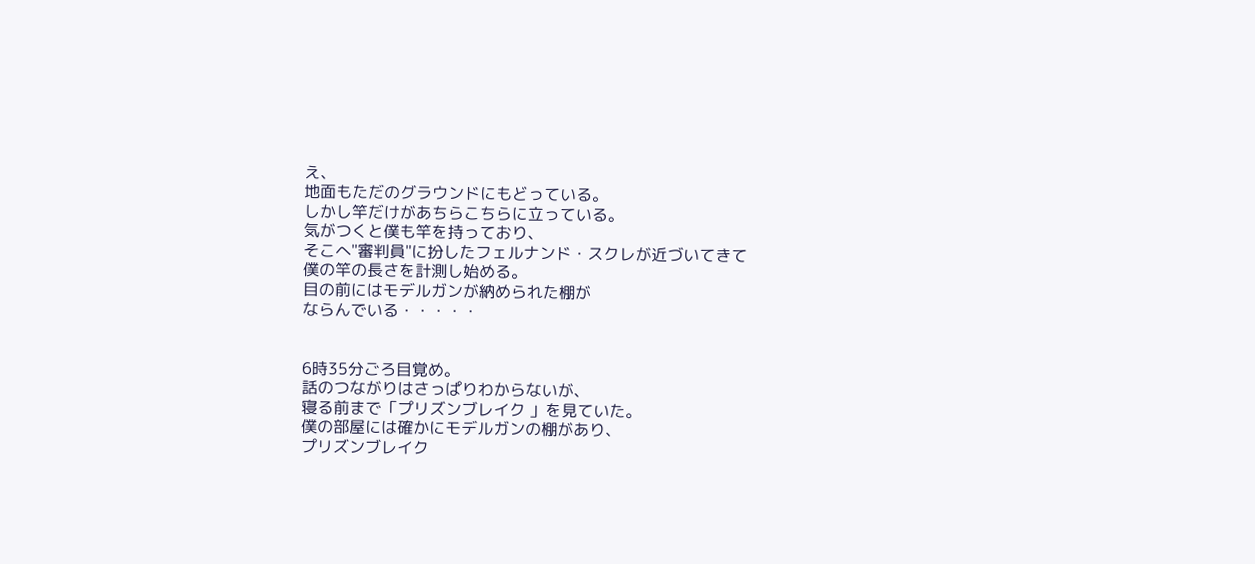え、
地面もただのグラウンドにもどっている。
しかし竿だけがあちらこちらに立っている。
気がつくと僕も竿を持っており、
そこへ"審判員"に扮したフェルナンド・スクレが近づいてきて
僕の竿の長さを計測し始める。
目の前にはモデルガンが納められた棚が
ならんでいる・・・・・


6時35分ごろ目覚め。
話のつながりはさっぱりわからないが、
寝る前まで「プリズンブレイク 」を見ていた。
僕の部屋には確かにモデルガンの棚があり、
プリズンブレイク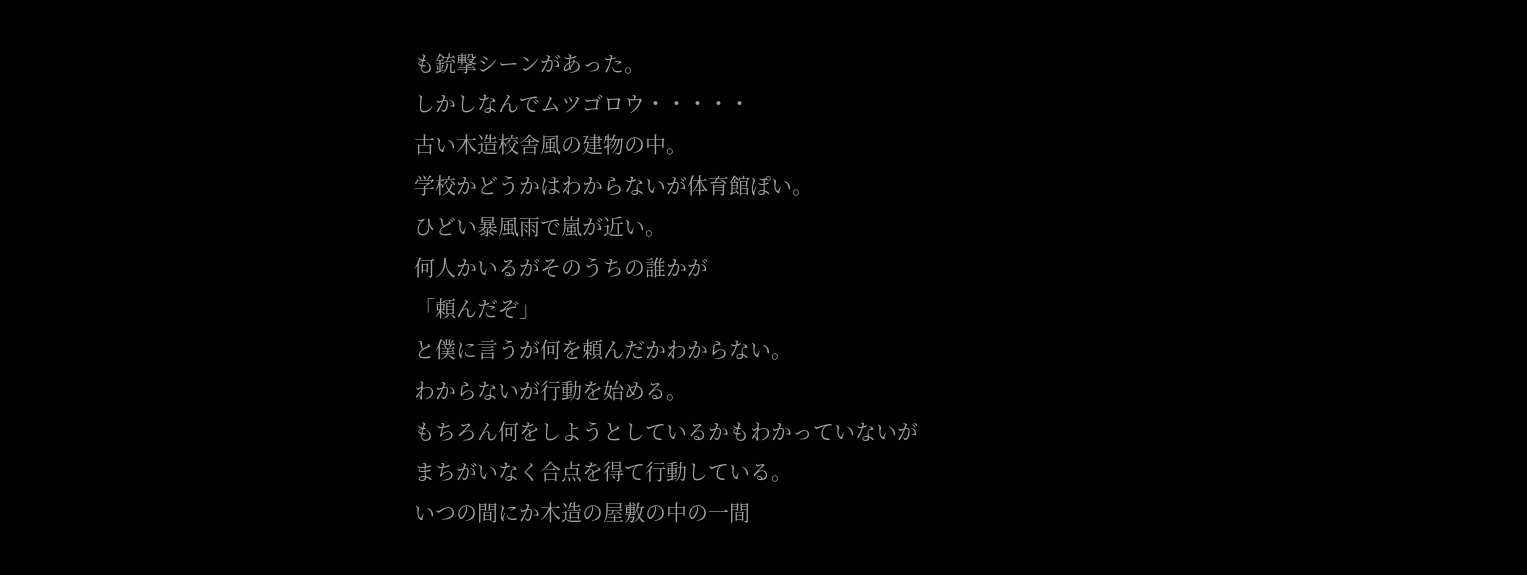も銃撃シーンがあった。
しかしなんでムツゴロウ・・・・・
古い木造校舎風の建物の中。
学校かどうかはわからないが体育館ぽい。
ひどい暴風雨で嵐が近い。
何人かいるがそのうちの誰かが
「頼んだぞ」
と僕に言うが何を頼んだかわからない。
わからないが行動を始める。
もちろん何をしようとしているかもわかっていないが
まちがいなく合点を得て行動している。
いつの間にか木造の屋敷の中の一間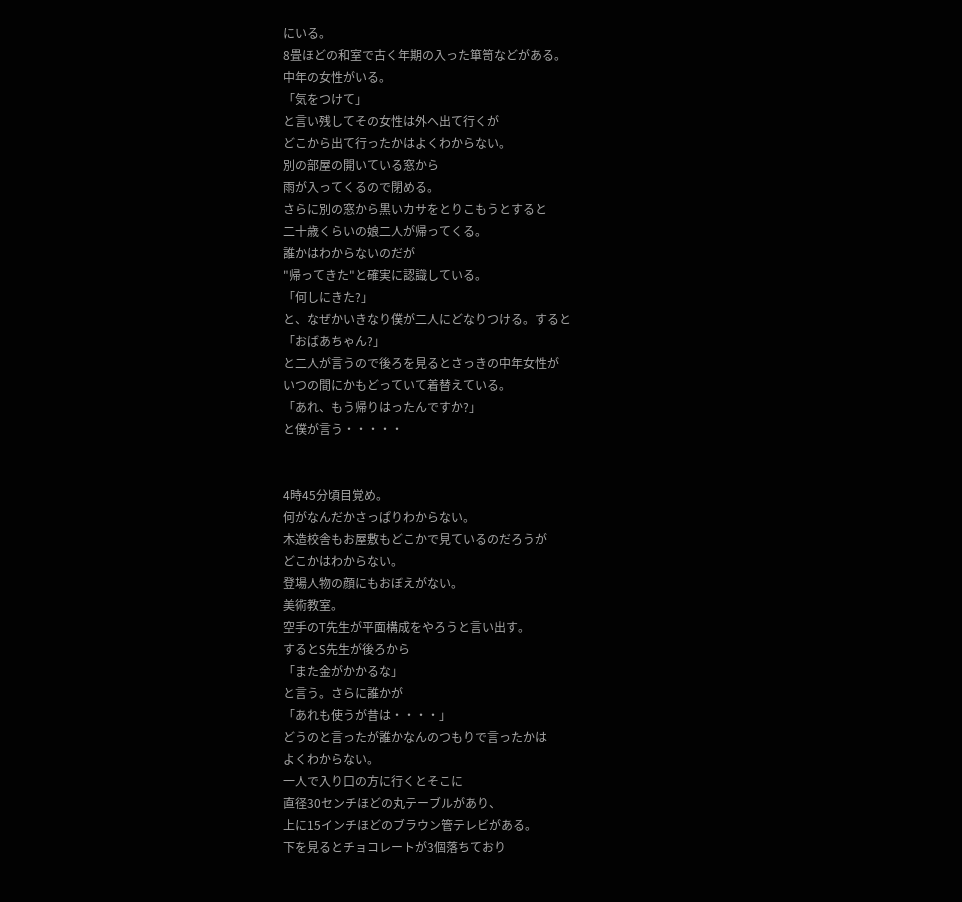にいる。
8畳ほどの和室で古く年期の入った箪笥などがある。
中年の女性がいる。
「気をつけて」
と言い残してその女性は外へ出て行くが
どこから出て行ったかはよくわからない。
別の部屋の開いている窓から
雨が入ってくるので閉める。
さらに別の窓から黒いカサをとりこもうとすると
二十歳くらいの娘二人が帰ってくる。
誰かはわからないのだが
"帰ってきた"と確実に認識している。
「何しにきた?」
と、なぜかいきなり僕が二人にどなりつける。すると
「おばあちゃん?」
と二人が言うので後ろを見るとさっきの中年女性が
いつの間にかもどっていて着替えている。
「あれ、もう帰りはったんですか?」
と僕が言う・・・・・


4時45分頃目覚め。
何がなんだかさっぱりわからない。
木造校舎もお屋敷もどこかで見ているのだろうが
どこかはわからない。
登場人物の顔にもおぼえがない。
美術教室。
空手のT先生が平面構成をやろうと言い出す。
するとS先生が後ろから
「また金がかかるな」
と言う。さらに誰かが
「あれも使うが昔は・・・・」
どうのと言ったが誰かなんのつもりで言ったかは
よくわからない。
一人で入り口の方に行くとそこに
直径30センチほどの丸テーブルがあり、
上に15インチほどのブラウン管テレビがある。
下を見るとチョコレートが3個落ちており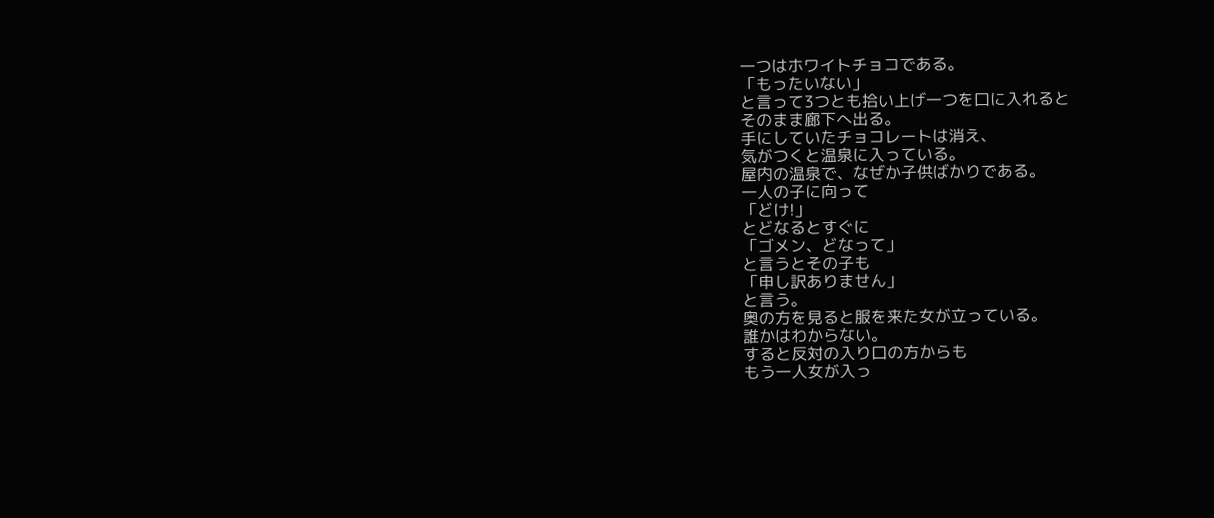一つはホワイトチョコである。
「もったいない」
と言って3つとも拾い上げ一つを口に入れると
そのまま廊下へ出る。
手にしていたチョコレートは消え、
気がつくと温泉に入っている。
屋内の温泉で、なぜか子供ばかりである。
一人の子に向って
「どけ!」
とどなるとすぐに
「ゴメン、どなって」
と言うとその子も
「申し訳ありません」
と言う。
奥の方を見ると服を来た女が立っている。
誰かはわからない。
すると反対の入り口の方からも
もう一人女が入っ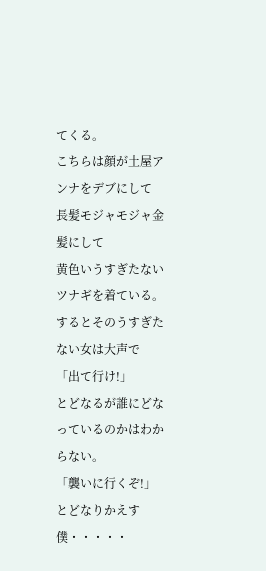てくる。
こちらは顔が土屋アンナをデブにして
長髪モジャモジャ金髪にして
黄色いうすぎたないツナギを着ている。
するとそのうすぎたない女は大声で
「出て行け!」
とどなるが誰にどなっているのかはわからない。
「襲いに行くぞ!」
とどなりかえす僕・・・・・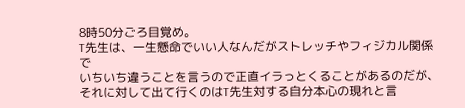8時50分ごろ目覚め。
T先生は、一生懸命でいい人なんだがストレッチやフィジカル関係で
いちいち違うことを言うので正直イラっとくることがあるのだが、
それに対して出て行くのはT先生対する自分本心の現れと言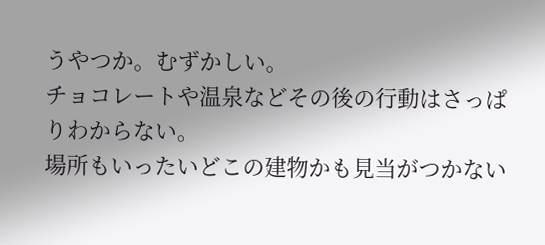うやつか。むずかしい。
チョコレートや温泉などその後の行動はさっぱりわからない。
場所もいったいどこの建物かも見当がつかない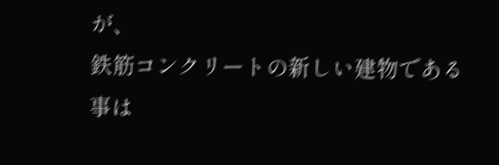が、
鉄筋コンクリートの新しい建物である事は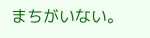まちがいない。